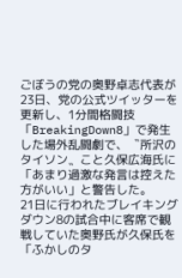ごぼうの党の奥野卓志代表が23日、党の公式ツイッターを更新し、1分間格闘技「BreakingDown8」で発生した場外乱闘劇で、〝所沢のタイソン〟こと久保広海氏に「あまり過激な発言は控えた方がいい」と警告した。
21日に行われたブレイキングダウン8の試合中に客席で観戦していた奥野氏が久保氏を「ふかしのタ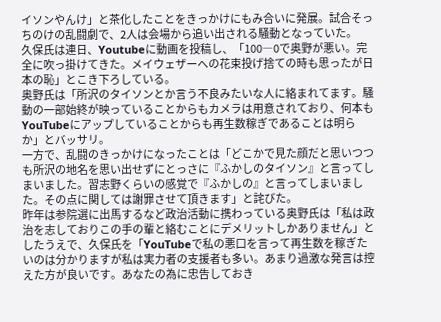イソンやんけ」と茶化したことをきっかけにもみ合いに発展。試合そっちのけの乱闘劇で、2人は会場から追い出される騒動となっていた。
久保氏は連日、Youtubeに動画を投稿し、「100―0で奥野が悪い。完全に吹っ掛けてきた。メイウェザーへの花束投げ捨ての時も思ったが日本の恥」とこき下ろしている。
奥野氏は「所沢のタイソンとか言う不良みたいな人に絡まれてます。騒動の一部始終が映っていることからもカメラは用意されており、何本もYouTubeにアップしていることからも再生数稼ぎであることは明らか」とバッサリ。
一方で、乱闘のきっかけになったことは「どこかで見た顔だと思いつつも所沢の地名を思い出せずにとっさに『ふかしのタイソン』と言ってしまいました。習志野くらいの感覚で『ふかしの』と言ってしまいました。その点に関しては謝罪させて頂きます」と詫びた。
昨年は参院選に出馬するなど政治活動に携わっている奥野氏は「私は政治を志しておりこの手の輩と絡むことにデメリットしかありません」としたうえで、久保氏を「YouTubeで私の悪口を言って再生数を稼ぎたいのは分かりますが私は実力者の支援者も多い。あまり過激な発言は控えた方が良いです。あなたの為に忠告しておき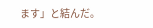ます」と結んだ。